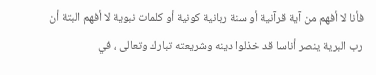فأنا لا أفهم من آية قرآنية أو سنة ربانية كونية أو كلمات نبوية لا أفهم البتة أن رب البرية ينصر أناسا قد خذلوا دينه وشريعته تبارك وتعالى ، في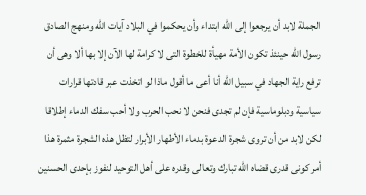الجملة لابد أن يرجعوا إلى الله ابتداء وأن يحكموا في البلاد آيات الله ومنهج الصادق رسول الله حينئذ تكون الأمة مهيأة للخطوة التى لا كرامة لها الآن إلا بها ألا وهى أن ترفع راية الجهاد في سبيل الله أنا أعى ما أقول ماذا لو اتخذت عبر قادتها قرارات سياسية ودبلوماسية فإن لم تجدى فنحن لا نحب الحرب ولا أحب سفك الدماء إطلاقا لكن لابد من أن تروى شجرة الدعوة بدماء الأطهار الأبرار لتظل هذه الشجرة مثمرة هذا أمر كونى قدرى قضاه الله تبارك وتعالى وقدره على أهل التوحيد لنفوز بإحدى الحسنين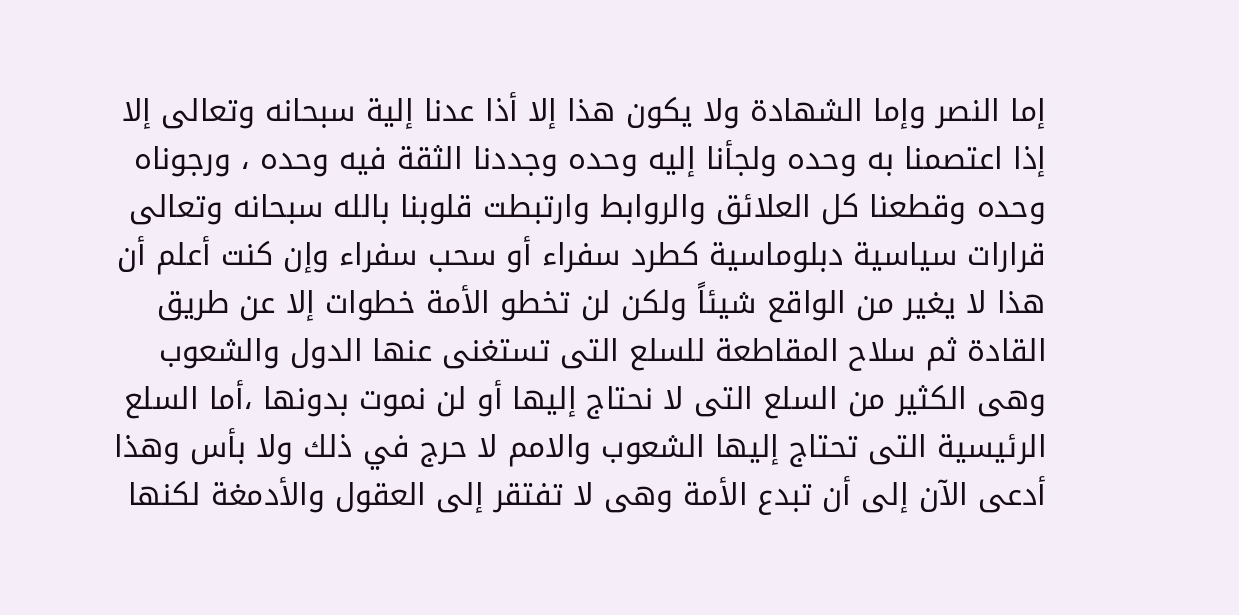إما النصر وإما الشهادة ولا يكون هذا إلا أذا عدنا إلية سبحانه وتعالى إلا إذا اعتصمنا به وحده ولجأنا إليه وحده وجددنا الثقة فيه وحده ، ورجوناه وحده وقطعنا كل العلائق والروابط وارتبطت قلوبنا بالله سبحانه وتعالى قرارات سياسية دبلوماسية كطرد سفراء أو سحب سفراء وإن كنت أعلم أن هذا لا يغير من الواقع شيئاً ولكن لن تخطو الأمة خطوات إلا عن طريق القادة ثم سلاح المقاطعة للسلع التى تستغنى عنها الدول والشعوب وهى الكثير من السلع التى لا نحتاج إليها أو لن نموت بدونها ،أما السلع الرئيسية التى تحتاج إليها الشعوب والامم لا حرج في ذلك ولا بأس وهذا أدعى الآن إلى أن تبدع الأمة وهى لا تفتقر إلى العقول والأدمغة لكنها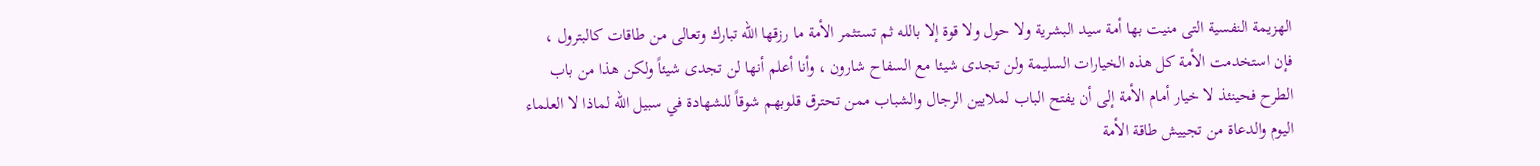الهزيمة النفسية التى منيت بها أمة سيد البشرية ولا حول ولا قوة إلا بالله ثم تستثمر الأمة ما رزقها الله تبارك وتعالى من طاقات كالبترول ، فإن استخدمت الأمة كل هذه الخيارات السليمة ولن تجدى شيئا مع السفاح شارون ، وأنا أعلم أنها لن تجدى شيئاً ولكن هذا من باب الطرح فحينئذ لا خيار أمام الأمة إلى أن يفتح الباب لملايين الرجال والشباب ممن تحترق قلوبهم شوقاً للشهادة في سبيل الله لماذا لا العلماء اليوم والدعاة من تجييش طاقة الأمة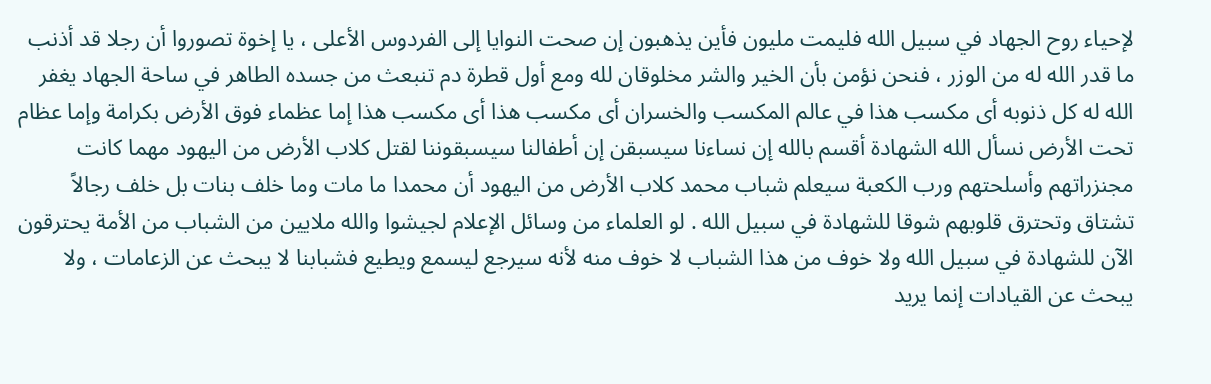لإحياء روح الجهاد في سبيل الله فليمت مليون فأين يذهبون إن صحت النوايا إلى الفردوس الأعلى ، يا إخوة تصوروا أن رجلا قد أذنب ما قدر الله له من الوزر ، فنحن نؤمن بأن الخير والشر مخلوقان لله ومع أول قطرة دم تنبعث من جسده الطاهر في ساحة الجهاد يغفر الله له كل ذنوبه أى مكسب هذا في عالم المكسب والخسران أى مكسب هذا أى مكسب هذا إما عظماء فوق الأرض بكرامة وإما عظام تحت الأرض نسأل الله الشهادة أقسم بالله إن نساءنا سيسبقن إن أطفالنا سيسبقوننا لقتل كلاب الأرض من اليهود مهما كانت مجنزراتهم وأسلحتهم ورب الكعبة سيعلم شباب محمد كلاب الأرض من اليهود أن محمدا ما مات وما خلف بنات بل خلف رجالاً تشتاق وتحترق قلوبهم شوقا للشهادة في سبيل الله . لو العلماء من وسائل الإعلام لجيشوا والله ملايين من الشباب من الأمة يحترقون الآن للشهادة في سبيل الله ولا خوف من هذا الشباب لا خوف منه لأنه سيرجع ليسمع ويطيع فشبابنا لا يبحث عن الزعامات ، ولا يبحث عن القيادات إنما يريد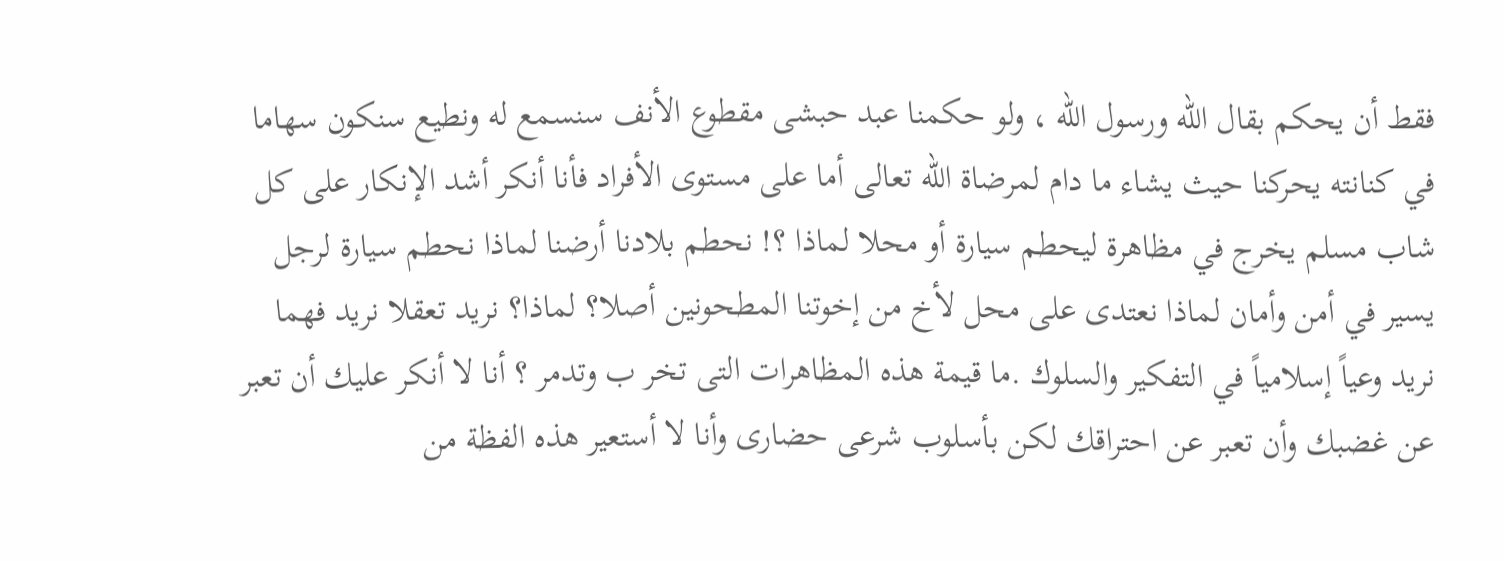فقط أن يحكم بقال الله ورسول الله ، ولو حكمنا عبد حبشى مقطوع الأنف سنسمع له ونطيع سنكون سهاما في كنانته يحركنا حيث يشاء ما دام لمرضاة الله تعالى أما على مستوى الأفراد فأنا أنكر أشد الإنكار على كل شاب مسلم يخرج في مظاهرة ليحطم سيارة أو محلا لماذا ؟! نحطم بلادنا أرضنا لماذا نحطم سيارة لرجل يسير في أمن وأمان لماذا نعتدى على محل لأخ من إخوتنا المطحونين أصلا؟ لماذا؟ نريد تعقلا نريد فهما نريد وعياً إسلامياً في التفكير والسلوك .ما قيمة هذه المظاهرات التى تخر ب وتدمر ؟ أنا لا أنكر عليك أن تعبر عن غضبك وأن تعبر عن احتراقك لكن بأسلوب شرعى حضارى وأنا لا أستعير هذه الفظة من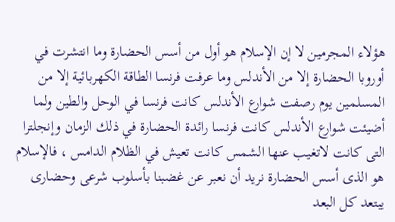هؤلاء المجرمين لا إن الإسلام هو أول من أسس الحضارة وما انتشرت في أوروبا الحضارة إلا من الأندلس وما عرفت فرنسا الطاقة الكهربائية إلا من المسلمين يوم رصفت شوارع الأندلس كانت فرنسا في الوحل والطين ولما أضيئت شوارع الأندلس كانت فرنسا رائدة الحضارة في ذلك الزمان وإنجلترا التى كانت لاتغيب عنها الشمس كانت تعيش في الظلام الدامس ، فالإسلام هو الذى أسس الحضارة نريد أن نعبر عن غضبنا بأسلوب شرعى وحضارى يبتعد كل البعد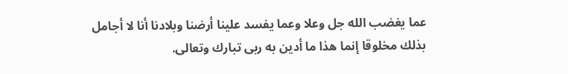عما يغضب الله جل وعلا وعما يفسد علينا أرضنا وبلادنا أنا لا أجامل بذلك مخلوقا إنما هذا ما أدين به ربى تبارك وتعالى.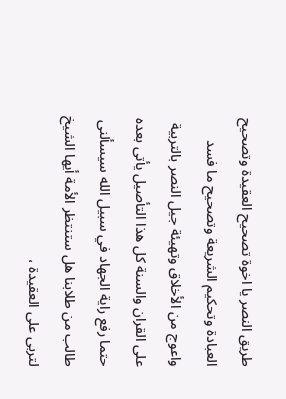طريق النصر يا اخوة تصحيح العقيدة وتصحيح العبادة وتحكيم الشريعة وتصحيح ما فسد واعوج من الأخلاق وتهيئة جيل النصر بالتربية على القران والسنة كل هذا التأصيل يأتى بعده حتما رفع راية الجهاد في سبيل الله سيسألنى طالب من طلابنا هل ستنتظر الأمة أيها الشيخ لتربى على العقيدة ،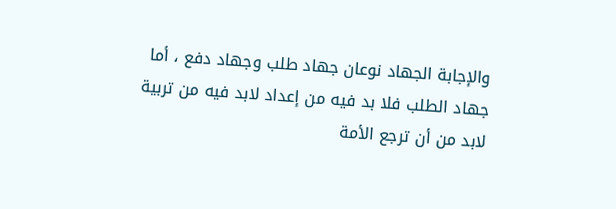والإجابة الجهاد نوعان جهاد طلب وجهاد دفع ، أما جهاد الطلب فلا بد فيه من إعداد لابد فيه من تربية لابد من أن ترجع الأمة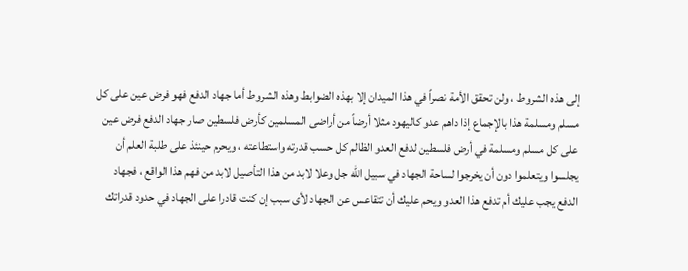إلى هذه الشروط ، ولن تحقق الأمة نصراً في هذا الميدان إلا بهذه الضوابط وهذه الشروط أما جهاد الدفع فهو فرض عين على كل مسلم ومسلمة هذا بالإجماع إذا داهم عدو كاليهود مثلا أرضاً من أراضى المسلمين كأرض فلسطين صار جهاد الدفع فرض عين على كل مسلم ومسلمة في أرض فلسطين لدفع العدو الظالم كل حسب قدرته واستطاعته ، ويحرم حينئذ على طلبة العلم أن يجلسوا ويتعلموا دون أن يخرجوا لساحة الجهاد في سبيل الله جل وعلا لابد من هذا التأصيل لابد من فهم هذا الواقع ، فجهاد الدفع يجب عليك أم تدفع هذا العدو ويحم عليك أن تتقاعس عن الجهاد لأى سبب إن كنت قادرا على الجهاد في حدود قدراتك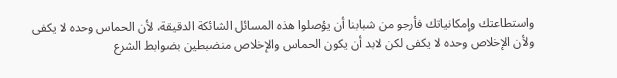واستطاعتك وإمكانياتك فأرجو من شبابنا أن يؤصلوا هذه المسائل الشائكة الدقيقة، لأن الحماس وحده لا يكفى ولأن الإخلاص وحده لا يكفى لكن لابد أن يكون الحماس والإخلاص منضبطين بضوابط الشرع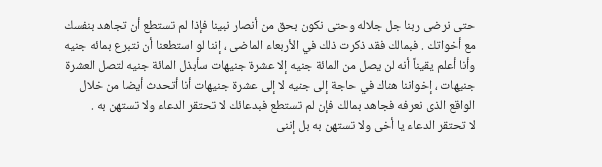حتى نرضى ربنا جل جلاله وحتى نكون بحق من أنصار نبينا فإذا لم تستطع أن تجاهد بنفسك مع أخواتك . فبمالك فقد ذكرت ذلك في الأربعاء الماضى ، إننا لو استطعنا أن نتبرع بمائه جنيه وأنا أعلم يقيناً أنه لن يصل من المائة جنيه إلا عشرة جنيهات سأبذل المائة جنيه لتصل العشرة جنيهات ، إخواننا هناك في حاجة إلى جنيه لا إلى عشرة جنيهات أنا أتحدث أيضا من خلال الواقع الذى نعرفه فجاهد بمالك فإن لم تستطع فبدعائك لا تحتقر الدعاء ولا تستهن به .
لا تحتقر الدعاء يا أخى ولا تستهن به بل إننى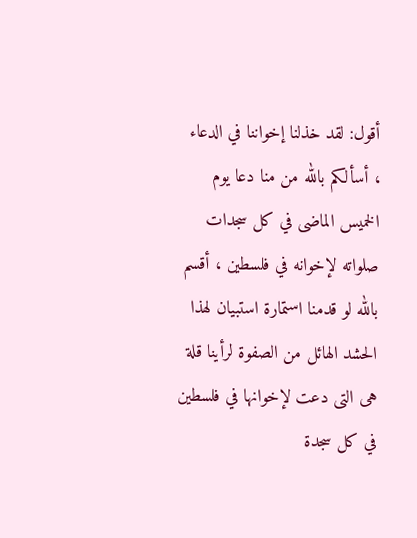أقول: لقد خذلنا إخواننا في الدعاء ، أسألكم بالله من منا دعا يوم الخميس الماضى في كل سجدات صلواته لإخوانه في فلسطين ، أقسم بالله لو قدمنا استمارة استبيان لهذا الحشد الهائل من الصفوة لرأينا قلة هى التى دعت لإخوانها في فلسطين في كل سجدة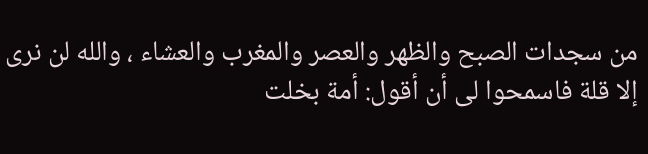من سجدات الصبح والظهر والعصر والمغرب والعشاء ، والله لن نرى إلا قلة فاسمحوا لى أن أقول: أمة بخلت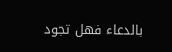بالدعاء فهل تجود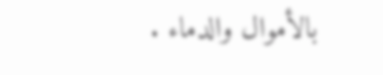بالأموال والدماء .